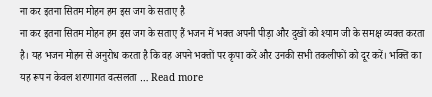ना कर इतना सितम मोहन हम इस जग के सताए है
ना कर इतना सितम मोहन हम इस जग के सताए हैं भजन में भक्त अपनी पीड़ा और दुखों को श्याम जी के समक्ष व्यक्त करता है। यह भजन मोहन से अनुरोध करता है कि वह अपने भक्तों पर कृपा करें और उनकी सभी तकलीफों को दूर करें। भक्ति का यह रूप न केवल शरणागत वत्सलता … Read more